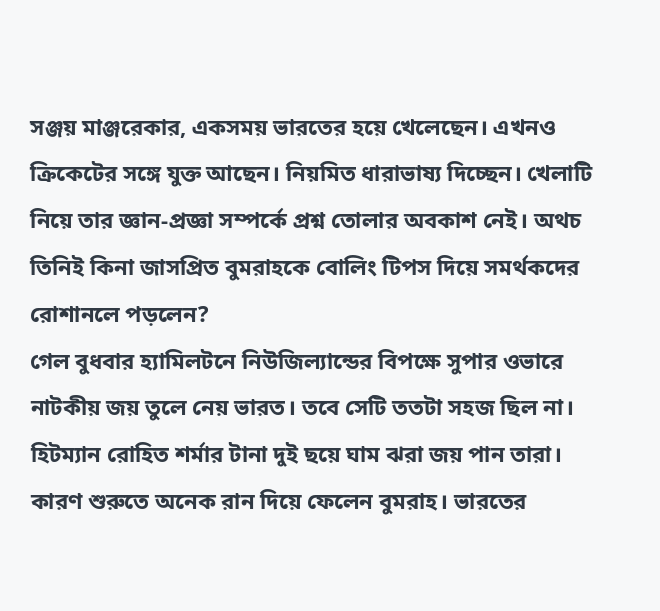সঞ্জয় মাঞ্জরেকার, একসময় ভারতের হয়ে খেলেছেন। এখনও ক্রিকেটের সঙ্গে যুক্ত আছেন। নিয়মিত ধারাভাষ্য দিচ্ছেন। খেলাটি নিয়ে তার জ্ঞান-প্রজ্ঞা সম্পর্কে প্রশ্ন তোলার অবকাশ নেই। অথচ তিনিই কিনা জাসপ্রিত বুমরাহকে বোলিং টিপস দিয়ে সমর্থকদের রোশানলে পড়লেন?
গেল বুধবার হ্যামিলটনে নিউজিল্যান্ডের বিপক্ষে সুপার ওভারে নাটকীয় জয় তুলে নেয় ভারত। তবে সেটি ততটা সহজ ছিল না। হিটম্যান রোহিত শর্মার টানা দুই ছয়ে ঘাম ঝরা জয় পান তারা।
কারণ শুরুতে অনেক রান দিয়ে ফেলেন বুমরাহ। ভারতের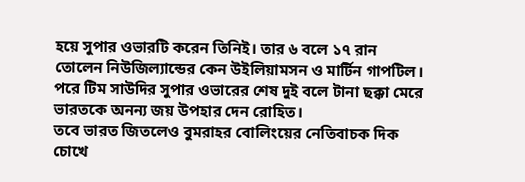হয়ে সুপার ওভারটি করেন তিনিই। তার ৬ বলে ১৭ রান তোলেন নিউজিল্যান্ডের কেন উইলিয়ামসন ও মার্টিন গাপটিল। পরে টিম সাউদির সুপার ওভারের শেষ দুই বলে টানা ছক্কা মেরে ভারতকে অনন্য জয় উপহার দেন রোহিত।
তবে ভারত জিতলেও বুমরাহর বোলিংয়ের নেতিবাচক দিক চোখে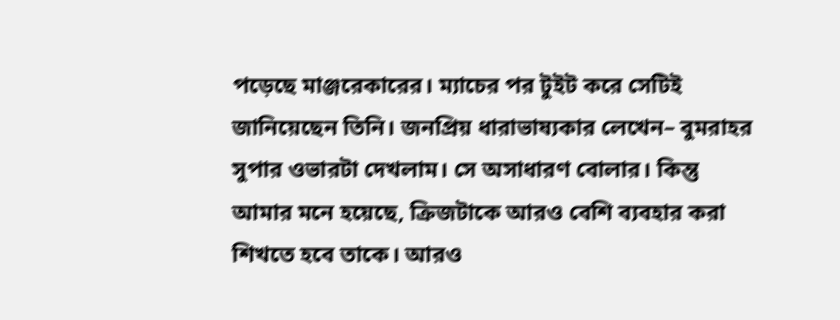পড়েছে মাঞ্জরেকারের। ম্যাচের পর টুইট করে সেটিই জানিয়েছেন তিনি। জনপ্রিয় ধারাভাষ্যকার লেখেন– বুমরাহর সুপার ওভারটা দেখলাম। সে অসাধারণ বোলার। কিন্তু আমার মনে হয়েছে, ক্রিজটাকে আরও বেশি ব্যবহার করা শিখতে হবে তাকে। আরও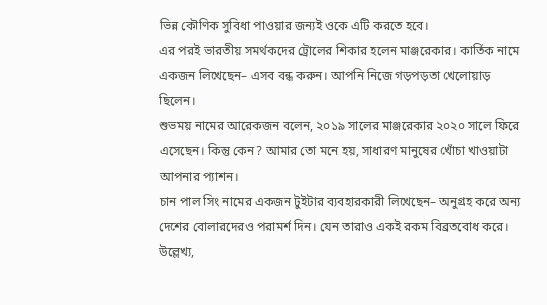ভিন্ন কৌণিক সুবিধা পাওয়ার জন্যই ওকে এটি করতে হবে।
এর পরই ভারতীয় সমর্থকদের ট্রোলের শিকার হলেন মাঞ্জরেকার। কার্তিক নামে একজন লিখেছেন– এসব বন্ধ করুন। আপনি নিজে গড়পড়তা খেলোয়াড় ছিলেন।
শুভময় নামের আরেকজন বলেন, ২০১৯ সালের মাঞ্জরেকার ২০২০ সালে ফিরে এসেছেন। কিন্তু কেন? আমার তো মনে হয়, সাধারণ মানুষের খোঁচা খাওয়াটা আপনার প্যাশন।
চান পাল সিং নামের একজন টুইটার ব্যবহারকারী লিখেছেন– অনুগ্রহ করে অন্য দেশের বোলারদেরও পরামর্শ দিন। যেন তারাও একই রকম বিব্রতবোধ করে।
উল্লেখ্য,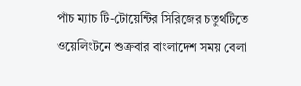পাঁচ ম্যাচ টি-টোয়েন্টির সিরিজের চতুর্থটিতে ওয়েলিংটনে শুক্রবার বাংলাদেশ সময় বেলা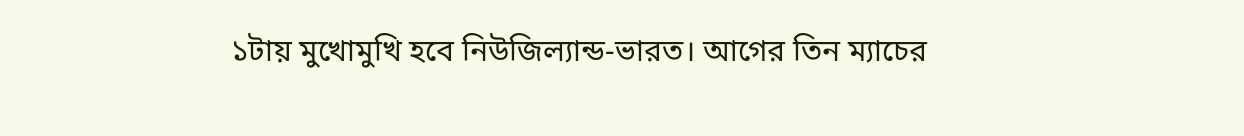১টায় মুখোমুখি হবে নিউজিল্যান্ড-ভারত। আগের তিন ম্যাচের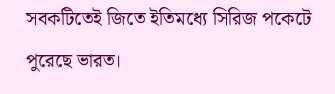সবকটিতেই জিতে ইতিমধ্যে সিরিজ পকেটে পুরেছে ভারত।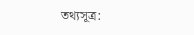তথ্যসূত্র: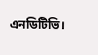এনডিটিভি।